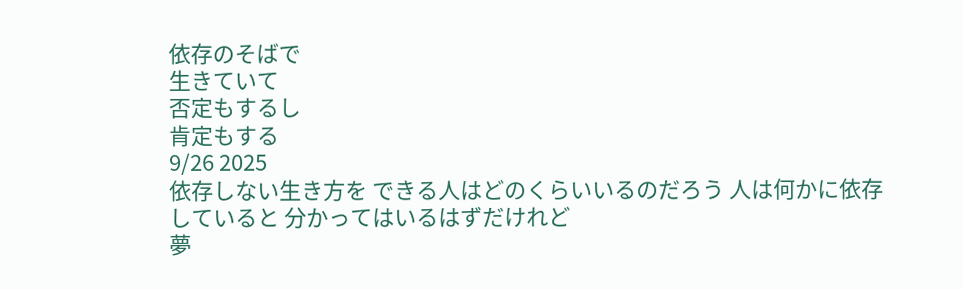依存のそばで
生きていて
否定もするし
肯定もする
9/26 2025
依存しない生き方を できる人はどのくらいいるのだろう 人は何かに依存していると 分かってはいるはずだけれど
夢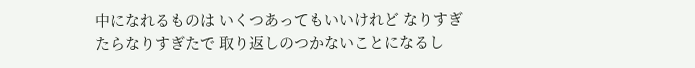中になれるものは いくつあってもいいけれど なりすぎたらなりすぎたで 取り返しのつかないことになるし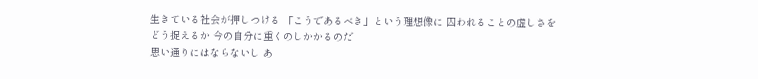生きている社会が押しつける 「こうであるべき」という理想像に 囚われることの虚しさをどう捉えるか 今の自分に重くのしかかるのだ
思い通りにはならないし あ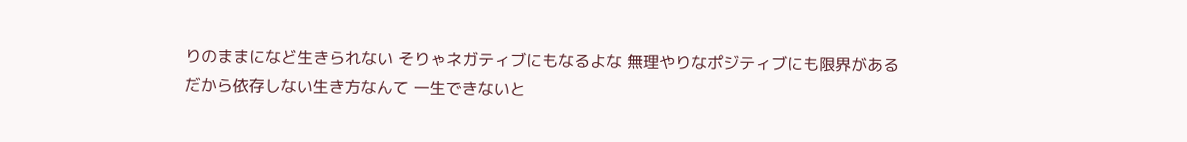りのままになど生きられない そりゃネガティブにもなるよな 無理やりなポジティブにも限界がある
だから依存しない生き方なんて 一生できないと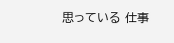思っている 仕事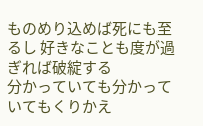ものめり込めば死にも至るし 好きなことも度が過ぎれば破綻する
分かっていても分かっていてもくりかえ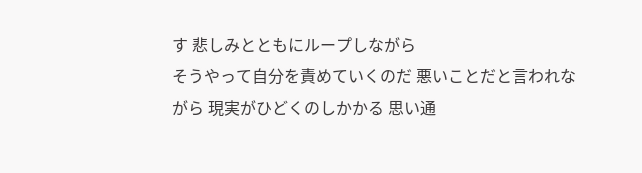す 悲しみとともにループしながら
そうやって自分を責めていくのだ 悪いことだと言われながら 現実がひどくのしかかる 思い通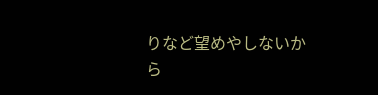りなど望めやしないから